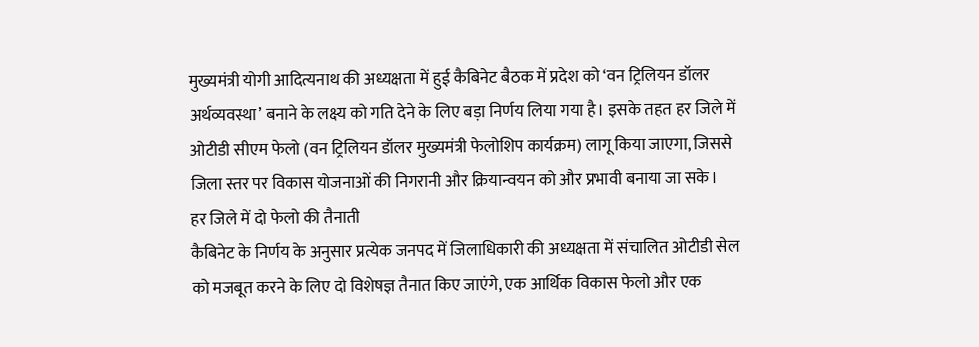मुख्यमंत्री योगी आदित्यनाथ की अध्यक्षता में हुई कैबिनेट बैठक में प्रदेश को ‘वन ट्रिलियन डॉलर अर्थव्यवस्था’ बनाने के लक्ष्य को गति देने के लिए बड़ा निर्णय लिया गया है। इसके तहत हर जिले में ओटीडी सीएम फेलो (वन ट्रिलियन डॉलर मुख्यमंत्री फेलोशिप कार्यक्रम) लागू किया जाएगा, जिससे जिला स्तर पर विकास योजनाओं की निगरानी और क्रियान्वयन को और प्रभावी बनाया जा सके।
हर जिले में दो फेलो की तैनाती
कैबिनेट के निर्णय के अनुसार प्रत्येक जनपद में जिलाधिकारी की अध्यक्षता में संचालित ओटीडी सेल को मजबूत करने के लिए दो विशेषज्ञ तैनात किए जाएंगे, एक आर्थिक विकास फेलो और एक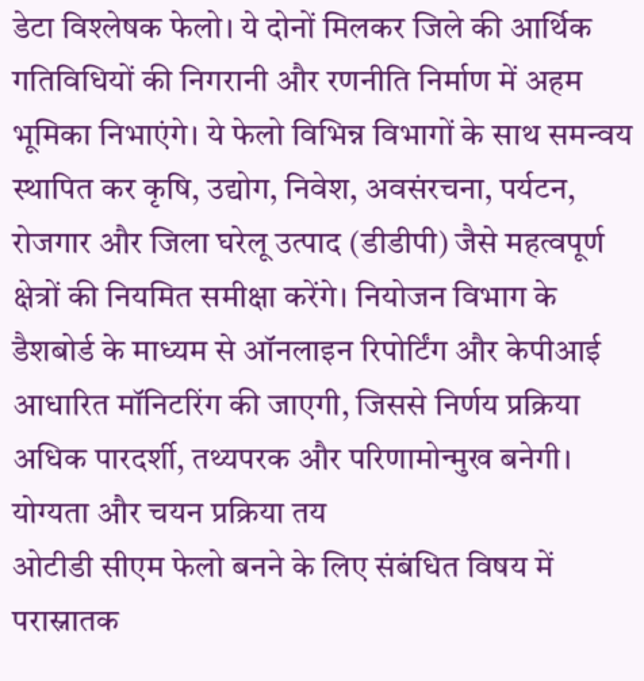डेटा विश्लेषक फेलो। ये दोनों मिलकर जिले की आर्थिक गतिविधियों की निगरानी और रणनीति निर्माण में अहम भूमिका निभाएंगे। ये फेलो विभिन्न विभागों के साथ समन्वय स्थापित कर कृषि, उद्योग, निवेश, अवसंरचना, पर्यटन, रोजगार और जिला घरेलू उत्पाद (डीडीपी) जैसे महत्वपूर्ण क्षेत्रों की नियमित समीक्षा करेंगे। नियोजन विभाग के डैशबोर्ड के माध्यम से ऑनलाइन रिपोर्टिंग और केपीआई आधारित मॉनिटरिंग की जाएगी, जिससे निर्णय प्रक्रिया अधिक पारदर्शी, तथ्यपरक और परिणामोन्मुख बनेगी।
योग्यता और चयन प्रक्रिया तय
ओटीडी सीएम फेलो बनने के लिए संबंधित विषय में परास्नातक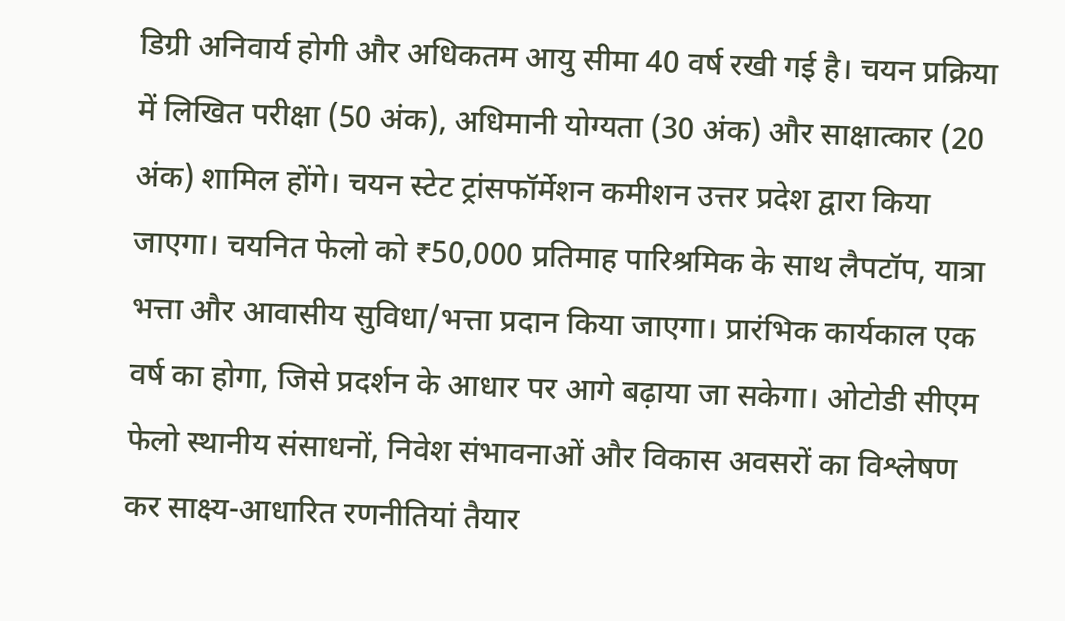डिग्री अनिवार्य होगी और अधिकतम आयु सीमा 40 वर्ष रखी गई है। चयन प्रक्रिया में लिखित परीक्षा (50 अंक), अधिमानी योग्यता (30 अंक) और साक्षात्कार (20 अंक) शामिल होंगे। चयन स्टेट ट्रांसफॉर्मेशन कमीशन उत्तर प्रदेश द्वारा किया जाएगा। चयनित फेलो को ₹50,000 प्रतिमाह पारिश्रमिक के साथ लैपटॉप, यात्रा भत्ता और आवासीय सुविधा/भत्ता प्रदान किया जाएगा। प्रारंभिक कार्यकाल एक वर्ष का होगा, जिसे प्रदर्शन के आधार पर आगे बढ़ाया जा सकेगा। ओटोडी सीएम फेलो स्थानीय संसाधनों, निवेश संभावनाओं और विकास अवसरों का विश्लेषण कर साक्ष्य-आधारित रणनीतियां तैयार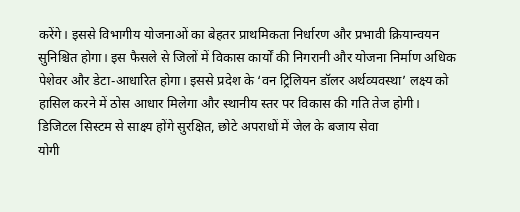करेंगे। इससे विभागीय योजनाओं का बेहतर प्राथमिकता निर्धारण और प्रभावी क्रियान्वयन सुनिश्चित होगा। इस फैसले से जिलों में विकास कार्यों की निगरानी और योजना निर्माण अधिक पेशेवर और डेटा-आधारित होगा। इससे प्रदेश के ‘वन ट्रिलियन डॉलर अर्थव्यवस्था’ लक्ष्य को हासिल करने में ठोस आधार मिलेगा और स्थानीय स्तर पर विकास की गति तेज होगी।
डिजिटल सिस्टम से साक्ष्य होंगे सुरक्षित, छोटे अपराधों में जेल के बजाय सेवा
योगी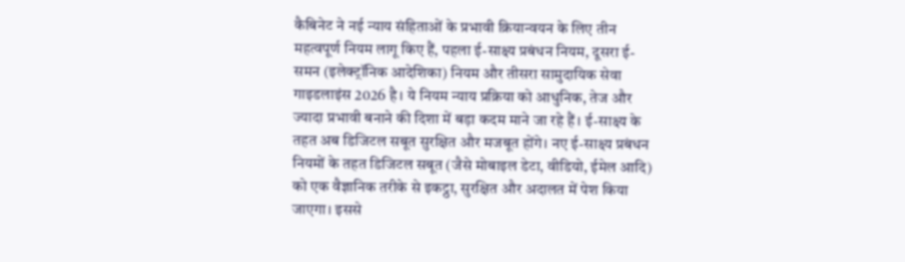कैबिनेट ने नई न्याय संहिताओं के प्रभावी क्रियान्वयन के लिए तीन महत्वपूर्ण नियम लागू किए हैं, पहला ई-साक्ष्य प्रबंधन नियम, दूसरा ई-समन (इलेक्ट्रॉनिक आदेशिका) नियम और तीसरा सामुदायिक सेवा गाइडलाइंस 2026 है। ये नियम न्याय प्रक्रिया को आधुनिक, तेज और ज्यादा प्रभावी बनाने की दिशा में बड़ा कदम माने जा रहे हैं। ई-साक्ष्य के तहत अब डिजिटल सबूत सुरक्षित और मजबूत होंगे। नए ई-साक्ष्य प्रबंधन नियमों के तहत डिजिटल सबूत (जैसे मोबाइल डेटा, वीडियो, ईमेल आदि) को एक वैज्ञानिक तरीके से इकट्ठा, सुरक्षित और अदालत में पेश किया जाएगा। इससे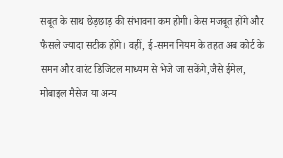सबूत के साथ छेड़छाड़ की संभावना कम होगी। केस मजबूत होंगे और फैसले ज्यादा सटीक होंगे। वहीं, ई-समन नियम के तहत अब कोर्ट के समन और वारंट डिजिटल माध्यम से भेजे जा सकेंगे,जैसे ईमेल, मोबाइल मैसेज या अन्य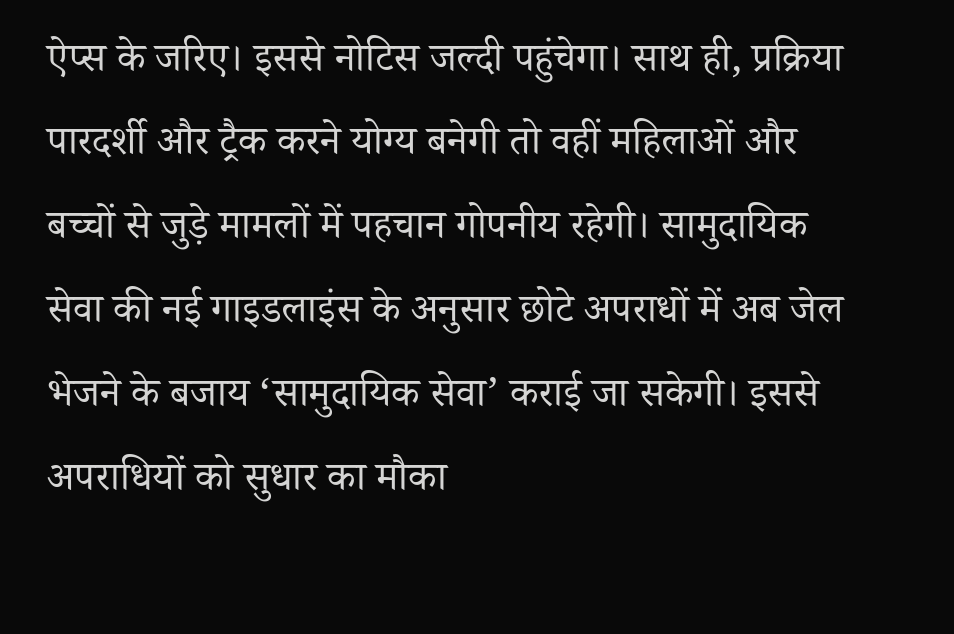ऐप्स के जरिए। इससे नोटिस जल्दी पहुंचेगा। साथ ही, प्रक्रिया पारदर्शी और ट्रैक करने योग्य बनेगी तो वहीं महिलाओं और बच्चों से जुड़े मामलों में पहचान गोपनीय रहेगी। सामुदायिक सेवा की नई गाइडलाइंस के अनुसार छोटे अपराधों में अब जेल भेजने के बजाय ‘सामुदायिक सेवा’ कराई जा सकेगी। इससे अपराधियों को सुधार का मौका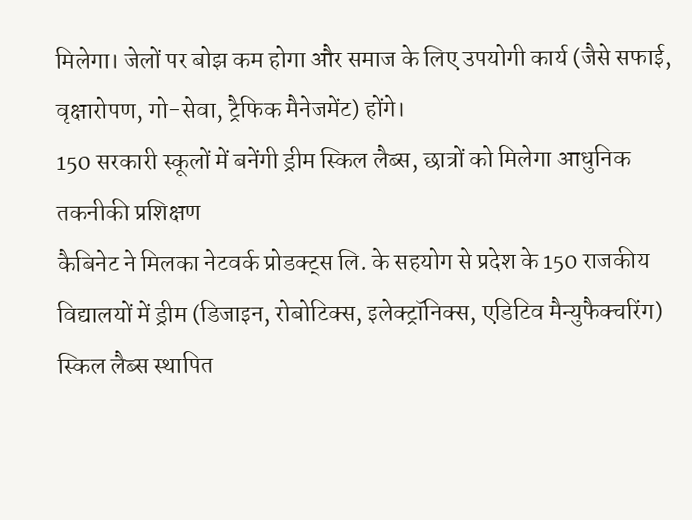मिलेगा। जेलों पर बोझ कम होगा और समाज के लिए उपयोगी कार्य (जैसे सफाई, वृक्षारोपण, गो-सेवा, ट्रैफिक मैनेजमेंट) होंगे।
150 सरकारी स्कूलों में बनेंगी ड्रीम स्किल लैब्स, छात्रों को मिलेगा आधुनिक तकनीकी प्रशिक्षण
कैबिनेट ने मिलका नेटवर्क प्रोडक्ट्स लि. के सहयोग से प्रदेश के 150 राजकीय विद्यालयों में ड्रीम (डिजाइन, रोबोटिक्स, इलेक्ट्रॉनिक्स, एडिटिव मैन्युफैक्चरिंग) स्किल लैब्स स्थापित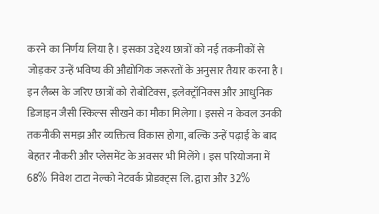करने का निर्णय लिया है। इसका उद्देश्य छात्रों को नई तकनीकों से जोड़कर उन्हें भविष्य की औद्योगिक जरूरतों के अनुसार तैयार करना है। इन लैब्स के जरिए छात्रों को रोबोटिक्स, इलेक्ट्रॉनिक्स और आधुनिक डिजाइन जैसी स्किल्स सीखने का मौका मिलेगा। इससे न केवल उनकी तकनीकी समझ और व्यक्तित्व विकास होगा, बल्कि उन्हें पढ़ाई के बाद बेहतर नौकरी और प्लेसमेंट के अवसर भी मिलेंगे। इस परियोजना में 68% निवेश टाटा नेल्को नेटवर्क प्रोडक्ट्स लि. द्वारा और 32%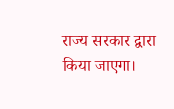राज्य सरकार द्वारा किया जाएगा।